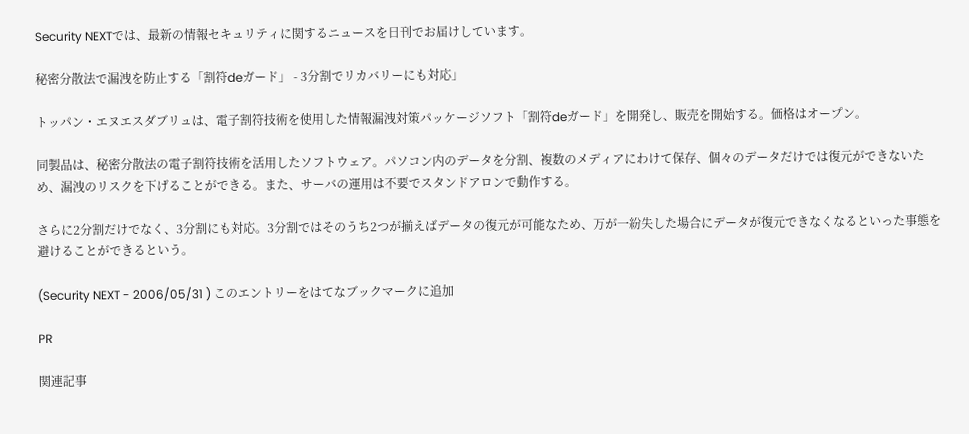Security NEXTでは、最新の情報セキュリティに関するニュースを日刊でお届けしています。

秘密分散法で漏洩を防止する「割符deガード」 - 3分割でリカバリーにも対応」

トッパン・エヌエスダブリュは、電子割符技術を使用した情報漏洩対策パッケージソフト「割符deガード」を開発し、販売を開始する。価格はオープン。

同製品は、秘密分散法の電子割符技術を活用したソフトウェア。パソコン内のデータを分割、複数のメディアにわけて保存、個々のデータだけでは復元ができないため、漏洩のリスクを下げることができる。また、サーバの運用は不要でスタンドアロンで動作する。

さらに2分割だけでなく、3分割にも対応。3分割ではそのうち2つが揃えばデータの復元が可能なため、万が一紛失した場合にデータが復元できなくなるといった事態を避けることができるという。

(Security NEXT - 2006/05/31 ) このエントリーをはてなブックマークに追加

PR

関連記事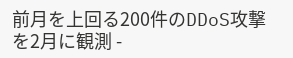前月を上回る200件のDDoS攻撃を2月に観測 -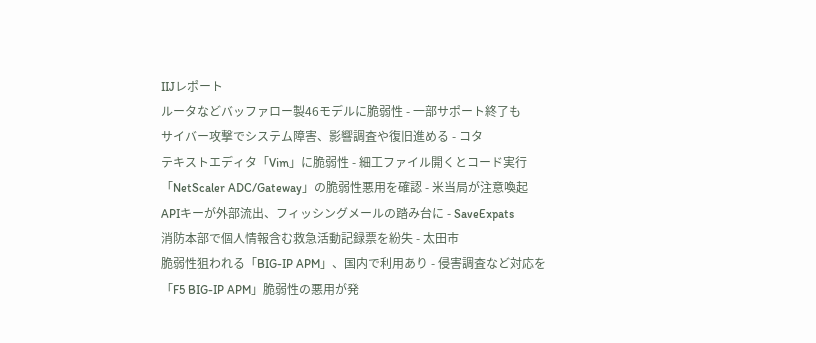IIJレポート
ルータなどバッファロー製46モデルに脆弱性 - 一部サポート終了も
サイバー攻撃でシステム障害、影響調査や復旧進める - コタ
テキストエディタ「Vim」に脆弱性 - 細工ファイル開くとコード実行
「NetScaler ADC/Gateway」の脆弱性悪用を確認 - 米当局が注意喚起
APIキーが外部流出、フィッシングメールの踏み台に - SaveExpats
消防本部で個人情報含む救急活動記録票を紛失 - 太田市
脆弱性狙われる「BIG-IP APM」、国内で利用あり - 侵害調査など対応を
「F5 BIG-IP APM」脆弱性の悪用が発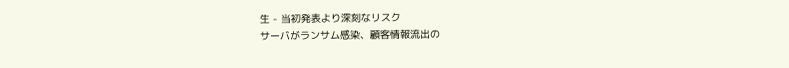生 - 当初発表より深刻なリスク
サーバがランサム感染、顧客情報流出の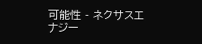可能性 - ネクサスエナジー